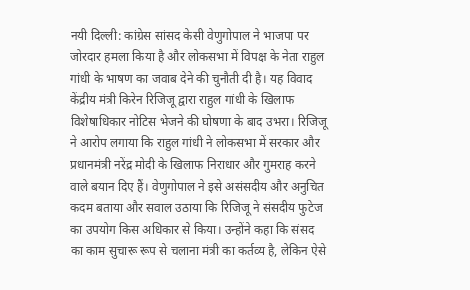नयी दिल्ली: कांग्रेस सांसद केसी वेणुगोपाल ने भाजपा पर जोरदार हमला किया है और लोकसभा में विपक्ष के नेता राहुल गांधी के भाषण का जवाब देने की चुनौती दी है। यह विवाद केंद्रीय मंत्री किरेन रिजिजू द्वारा राहुल गांधी के खिलाफ विशेषाधिकार नोटिस भेजने की घोषणा के बाद उभरा। रिजिजू ने आरोप लगाया कि राहुल गांधी ने लोकसभा में सरकार और प्रधानमंत्री नरेंद्र मोदी के खिलाफ निराधार और गुमराह करने वाले बयान दिए हैं। वेणुगोपाल ने इसे असंसदीय और अनुचित कदम बताया और सवाल उठाया कि रिजिजू ने संसदीय फुटेज का उपयोग किस अधिकार से किया। उन्होंने कहा कि संसद का काम सुचारू रूप से चलाना मंत्री का कर्तव्य है, लेकिन ऐसे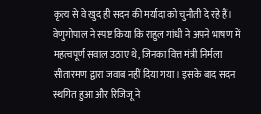कृत्य से वे खुद ही सदन की मर्यादा को चुनौती दे रहे हैं।
वेणुगोपाल ने स्पष्ट किया कि राहुल गांधी ने अपने भाषण में महत्वपूर्ण सवाल उठाए थे, जिनका वित्त मंत्री निर्मला सीतारमण द्वारा जवाब नहीं दिया गया। इसके बाद सदन स्थगित हुआ और रिजिजू ने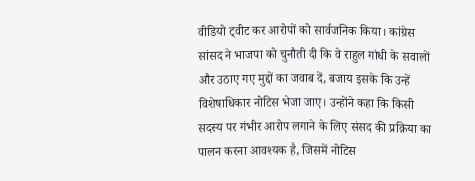वीडियो ट्वीट कर आरोपों को सार्वजनिक किया। कांग्रेस सांसद ने भाजपा को चुनौती दी कि वे राहुल गांधी के सवालों और उठाए गए मुद्दों का जवाब दें, बजाय इसके कि उन्हें विशेषाधिकार नोटिस भेजा जाए। उन्होंने कहा कि किसी सदस्य पर गंभीर आरोप लगाने के लिए संसद की प्रक्रिया का पालन करना आवश्यक है, जिसमें नोटिस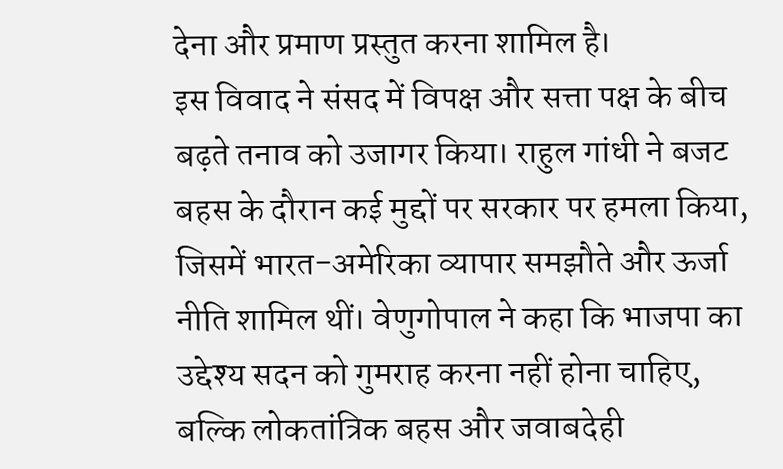देना और प्रमाण प्रस्तुत करना शामिल है।
इस विवाद ने संसद में विपक्ष और सत्ता पक्ष के बीच बढ़ते तनाव को उजागर किया। राहुल गांधी ने बजट बहस के दौरान कई मुद्दों पर सरकार पर हमला किया, जिसमें भारत-अमेरिका व्यापार समझौते और ऊर्जा नीति शामिल थीं। वेणुगोपाल ने कहा कि भाजपा का उद्देश्य सदन को गुमराह करना नहीं होना चाहिए, बल्कि लोकतांत्रिक बहस और जवाबदेही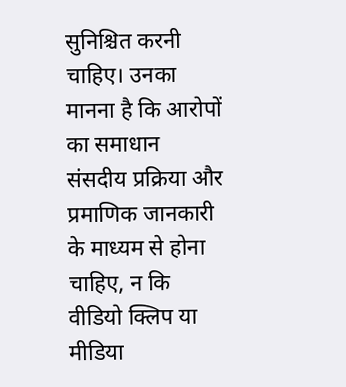सुनिश्चित करनी चाहिए। उनका मानना है कि आरोपों का समाधान संसदीय प्रक्रिया और प्रमाणिक जानकारी के माध्यम से होना चाहिए, न कि वीडियो क्लिप या मीडिया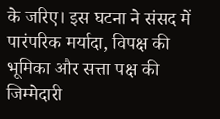के जरिए। इस घटना ने संसद में पारंपरिक मर्यादा, विपक्ष की भूमिका और सत्ता पक्ष की जिम्मेदारी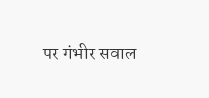पर गंभीर सवाल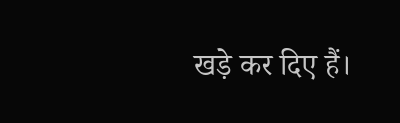खड़े कर दिए हैं।